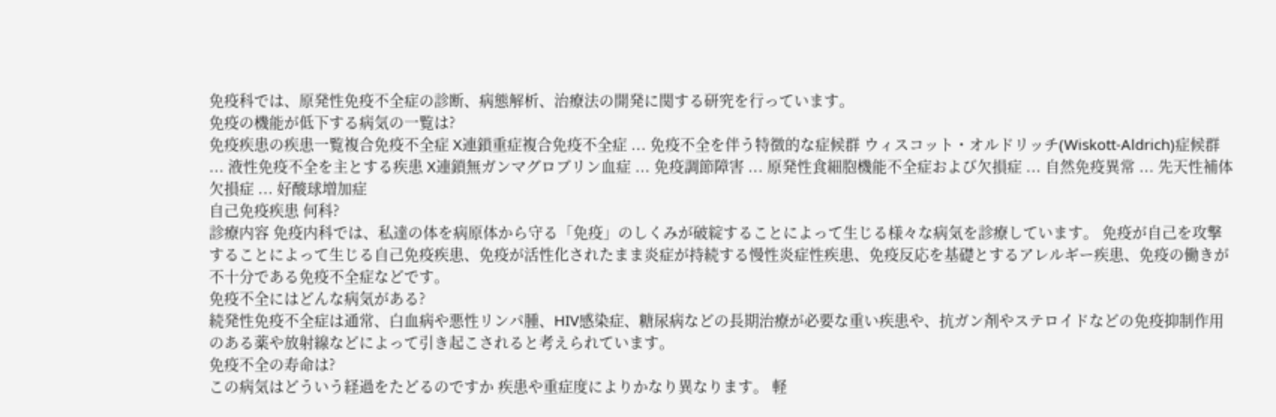免疫科では、原発性免疫不全症の診断、病態解析、治療法の開発に関する研究を行っています。
免疫の機能が低下する病気の一覧は?
免疫疾患の疾患一覧複合免疫不全症 X連鎖重症複合免疫不全症 ... 免疫不全を伴う特徴的な症候群 ウィスコット・オルドリッチ(Wiskott-Aldrich)症候群 ... 液性免疫不全を主とする疾患 X連鎖無ガンマグロブリン血症 ... 免疫調節障害 ... 原発性食細胞機能不全症および欠損症 ... 自然免疫異常 ... 先天性補体欠損症 ... 好酸球増加症
自己免疫疾患 何科?
診療内容 免疫内科では、私達の体を病原体から守る「免疫」のしくみが破綻することによって生じる様々な病気を診療しています。 免疫が自己を攻撃することによって生じる自己免疫疾患、免疫が活性化されたまま炎症が持続する慢性炎症性疾患、免疫反応を基礎とするアレルギー疾患、免疫の働きが不十分である免疫不全症などです。
免疫不全にはどんな病気がある?
続発性免疫不全症は通常、白血病や悪性リンパ腫、HIV感染症、糖尿病などの長期治療が必要な重い疾患や、抗ガン剤やステロイドなどの免疫抑制作用のある薬や放射線などによって引き起こされると考えられています。
免疫不全の寿命は?
この病気はどういう経過をたどるのですか 疾患や重症度によりかなり異なります。 軽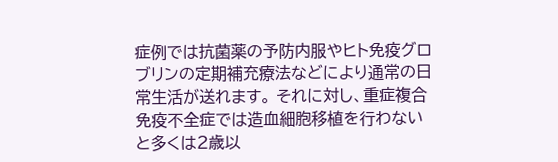症例では抗菌薬の予防内服やヒト免疫グロブリンの定期補充療法などにより通常の日常生活が送れます。 それに対し、重症複合免疫不全症では造血細胞移植を行わないと多くは2歳以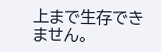上まで生存できません。